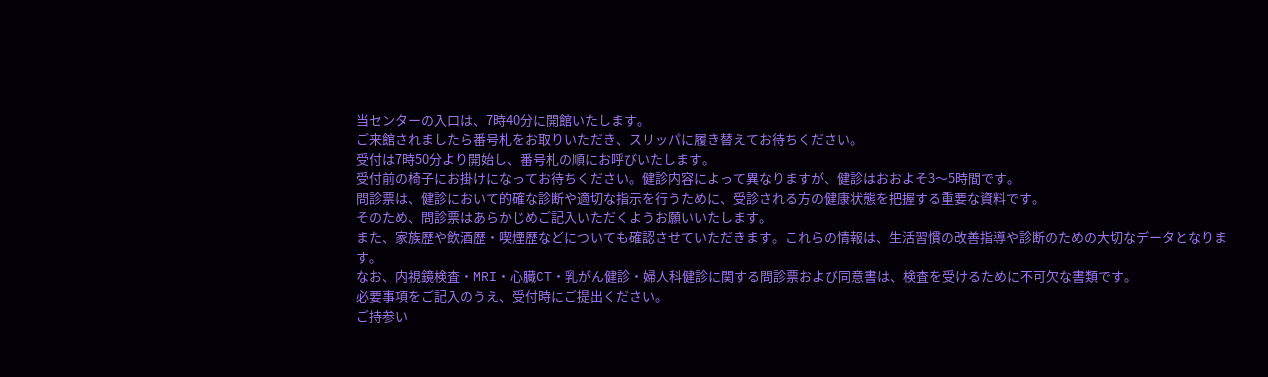当センターの入口は、7時40分に開館いたします。
ご来館されましたら番号札をお取りいただき、スリッパに履き替えてお待ちください。
受付は7時50分より開始し、番号札の順にお呼びいたします。
受付前の椅子にお掛けになってお待ちください。健診内容によって異なりますが、健診はおおよそ3〜5時間です。
問診票は、健診において的確な診断や適切な指示を行うために、受診される方の健康状態を把握する重要な資料です。
そのため、問診票はあらかじめご記入いただくようお願いいたします。
また、家族歴や飲酒歴・喫煙歴などについても確認させていただきます。これらの情報は、生活習慣の改善指導や診断のための大切なデータとなります。
なお、内視鏡検査・MRI・心臓CT・乳がん健診・婦人科健診に関する問診票および同意書は、検査を受けるために不可欠な書類です。
必要事項をご記入のうえ、受付時にご提出ください。
ご持参い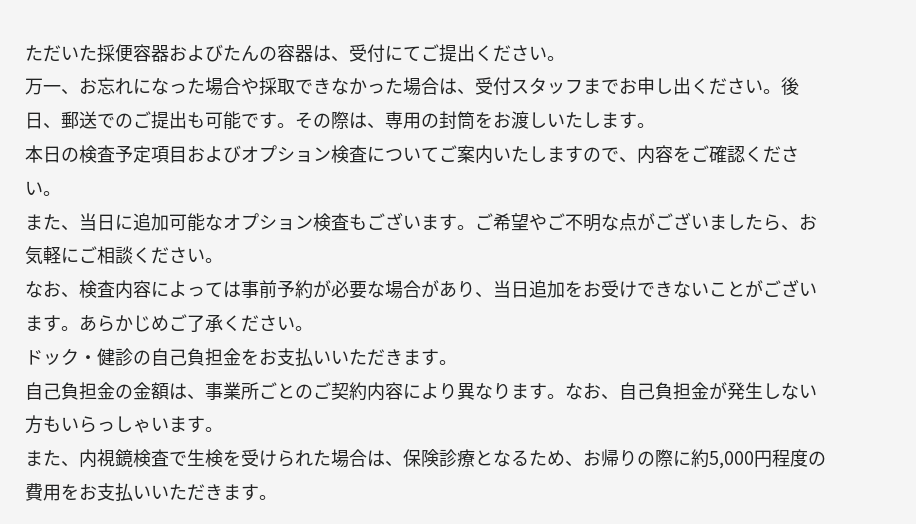ただいた採便容器およびたんの容器は、受付にてご提出ください。
万一、お忘れになった場合や採取できなかった場合は、受付スタッフまでお申し出ください。後日、郵送でのご提出も可能です。その際は、専用の封筒をお渡しいたします。
本日の検査予定項目およびオプション検査についてご案内いたしますので、内容をご確認ください。
また、当日に追加可能なオプション検査もございます。ご希望やご不明な点がございましたら、お気軽にご相談ください。
なお、検査内容によっては事前予約が必要な場合があり、当日追加をお受けできないことがございます。あらかじめご了承ください。
ドック・健診の自己負担金をお支払いいただきます。
自己負担金の金額は、事業所ごとのご契約内容により異なります。なお、自己負担金が発生しない方もいらっしゃいます。
また、内視鏡検査で生検を受けられた場合は、保険診療となるため、お帰りの際に約5,000円程度の費用をお支払いいただきます。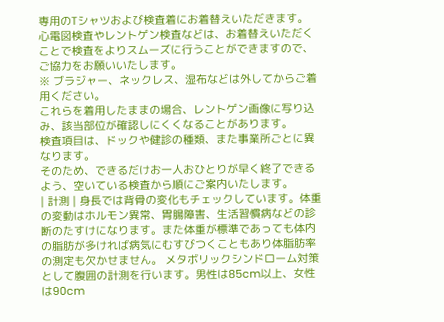専用のTシャツおよび検査着にお着替えいただきます。
心電図検査やレントゲン検査などは、お着替えいただくことで検査をよりスムーズに行うことができますので、ご協力をお願いいたします。
※ ブラジャー、ネックレス、湿布などは外してからご着用ください。
これらを着用したままの場合、レントゲン画像に写り込み、該当部位が確認しにくくなることがあります。
検査項目は、ドックや健診の種類、また事業所ごとに異なります。
そのため、できるだけお一人おひとりが早く終了できるよう、空いている検査から順にご案内いたします。
| 計測 | 身長では背骨の変化もチェックしています。体重の変動はホルモン異常、胃腸障害、生活習慣病などの診断のたすけになります。また体重が標準であっても体内の脂肪が多ければ病気にむすびつくこともあり体脂肪率の測定も欠かせません。 メタボリックシンドローム対策として腹囲の計測を行います。男性は85cm以上、女性は90cm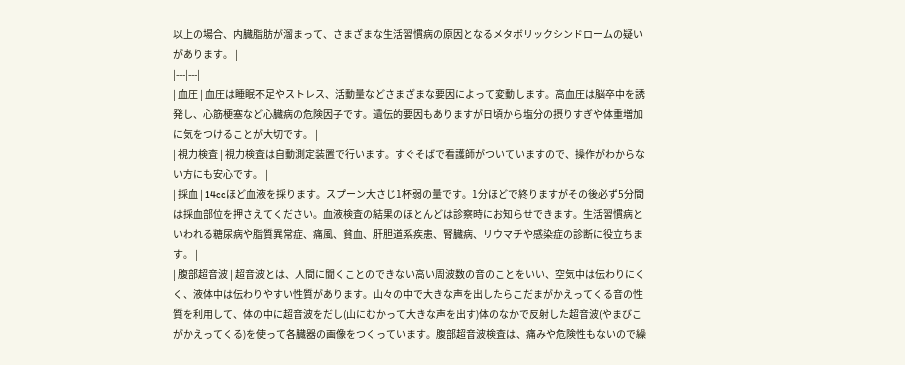以上の場合、内臓脂肪が溜まって、さまざまな生活習慣病の原因となるメタボリックシンドロームの疑いがあります。 |
|---|---|
| 血圧 | 血圧は睡眠不足やストレス、活動量などさまざまな要因によって変動します。高血圧は脳卒中を誘発し、心筋梗塞など心臓病の危険因子です。遺伝的要因もありますが日頃から塩分の摂りすぎや体重増加に気をつけることが大切です。 |
| 視力検査 | 視力検査は自動測定装置で行います。すぐそばで看護師がついていますので、操作がわからない方にも安心です。 |
| 採血 | 14ccほど血液を採ります。スプーン大さじ1杯弱の量です。1分ほどで終りますがその後必ず5分間は採血部位を押さえてください。血液検査の結果のほとんどは診察時にお知らせできます。生活習慣病といわれる糖尿病や脂質異常症、痛風、貧血、肝胆道系疾患、腎臓病、リウマチや感染症の診断に役立ちます。 |
| 腹部超音波 | 超音波とは、人間に聞くことのできない高い周波数の音のことをいい、空気中は伝わりにくく、液体中は伝わりやすい性質があります。山々の中で大きな声を出したらこだまがかえってくる音の性質を利用して、体の中に超音波をだし(山にむかって大きな声を出す)体のなかで反射した超音波(やまびこがかえってくる)を使って各臓器の画像をつくっています。腹部超音波検査は、痛みや危険性もないので繰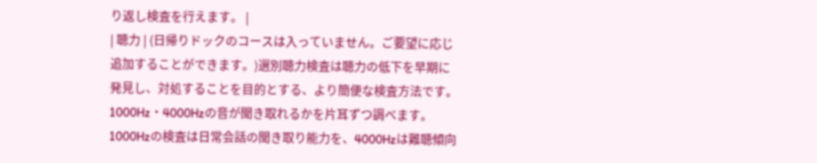り返し検査を行えます。 |
| 聴力 | (日帰りドックのコースは入っていません。ご要望に応じ追加することができます。)選別聴力検査は聴力の低下を早期に発見し、対処することを目的とする、より簡便な検査方法です。1000Hz・4000Hzの音が聞き取れるかを片耳ずつ調べます。1000Hzの検査は日常会話の聞き取り能力を、4000Hzは難聴傾向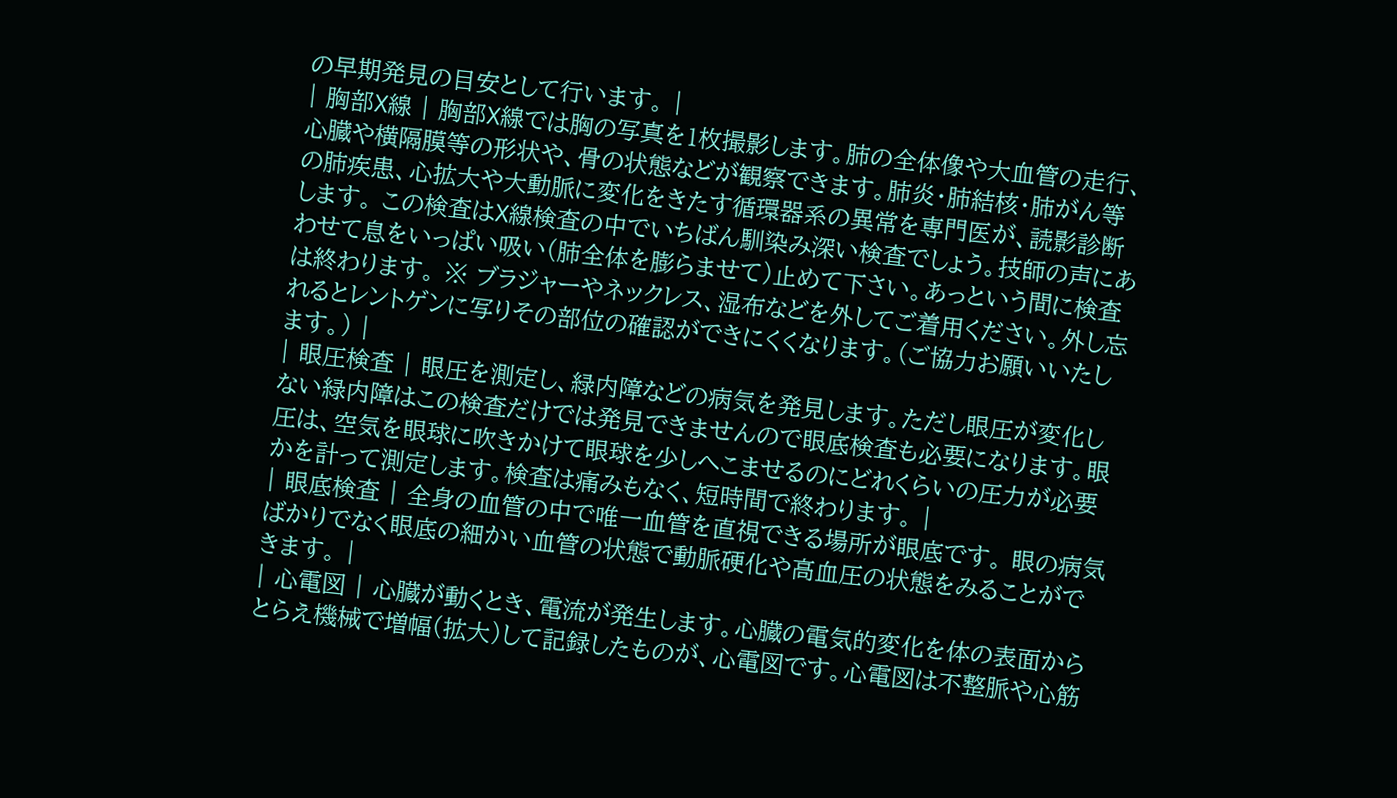の早期発見の目安として行います。 |
| 胸部X線 | 胸部X線では胸の写真を1枚撮影します。肺の全体像や大血管の走行、心臓や横隔膜等の形状や、骨の状態などが観察できます。肺炎・肺結核・肺がん等の肺疾患、心拡大や大動脈に変化をきたす循環器系の異常を専門医が、読影診断します。 この検査はX線検査の中でいちばん馴染み深い検査でしょう。技師の声にあわせて息をいっぱい吸い(肺全体を膨らませて)止めて下さい。あっという間に検査は終わります。 ※ ブラジャーやネックレス、湿布などを外してご着用ください。外し忘れるとレントゲンに写りその部位の確認ができにくくなります。(ご協力お願いいたします。) |
| 眼圧検査 | 眼圧を測定し、緑内障などの病気を発見します。ただし眼圧が変化しない緑内障はこの検査だけでは発見できませんので眼底検査も必要になります。眼圧は、空気を眼球に吹きかけて眼球を少しへこませるのにどれくらいの圧力が必要かを計って測定します。検査は痛みもなく、短時間で終わります。 |
| 眼底検査 | 全身の血管の中で唯一血管を直視できる場所が眼底です。 眼の病気ばかりでなく眼底の細かい血管の状態で動脈硬化や高血圧の状態をみることができます。 |
| 心電図 | 心臓が動くとき、電流が発生します。心臓の電気的変化を体の表面からとらえ機械で増幅(拡大)して記録したものが、心電図です。心電図は不整脈や心筋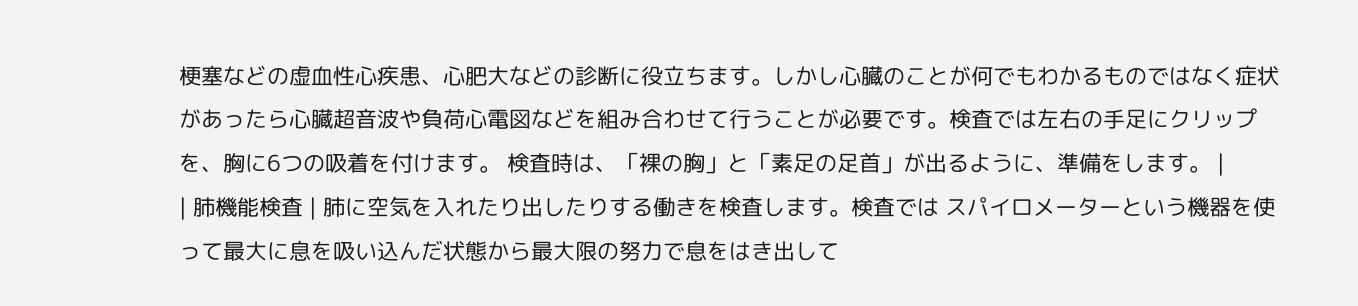梗塞などの虚血性心疾患、心肥大などの診断に役立ちます。しかし心臓のことが何でもわかるものではなく症状があったら心臓超音波や負荷心電図などを組み合わせて行うことが必要です。検査では左右の手足にクリップを、胸に6つの吸着を付けます。 検査時は、「裸の胸」と「素足の足首」が出るように、準備をします。 |
| 肺機能検査 | 肺に空気を入れたり出したりする働きを検査します。検査では スパイロメーターという機器を使って最大に息を吸い込んだ状態から最大限の努力で息をはき出して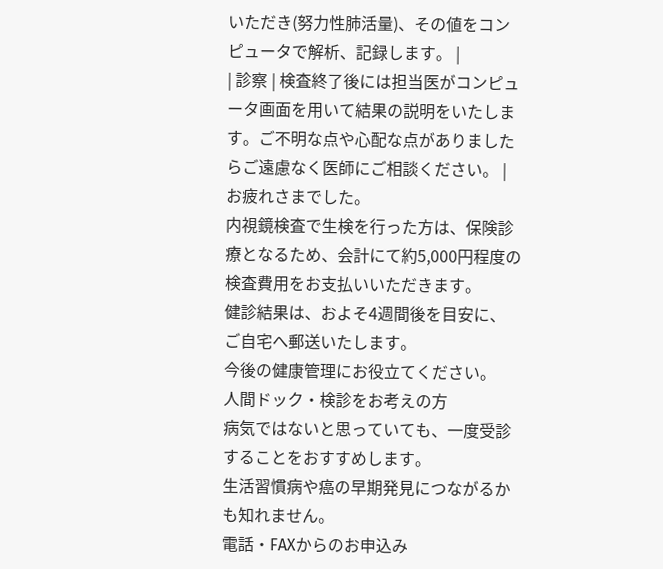いただき(努力性肺活量)、その値をコンピュータで解析、記録します。 |
| 診察 | 検査終了後には担当医がコンピュータ画面を用いて結果の説明をいたします。ご不明な点や心配な点がありましたらご遠慮なく医師にご相談ください。 |
お疲れさまでした。
内視鏡検査で生検を行った方は、保険診療となるため、会計にて約5,000円程度の検査費用をお支払いいただきます。
健診結果は、およそ4週間後を目安に、ご自宅へ郵送いたします。
今後の健康管理にお役立てください。
人間ドック・検診をお考えの方
病気ではないと思っていても、一度受診することをおすすめします。
生活習慣病や癌の早期発見につながるかも知れません。
電話・FAXからのお申込み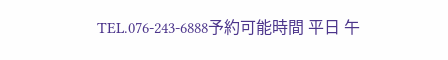TEL.076-243-6888予約可能時間 平日 午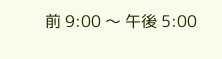前 9:00 〜 午後 5:00